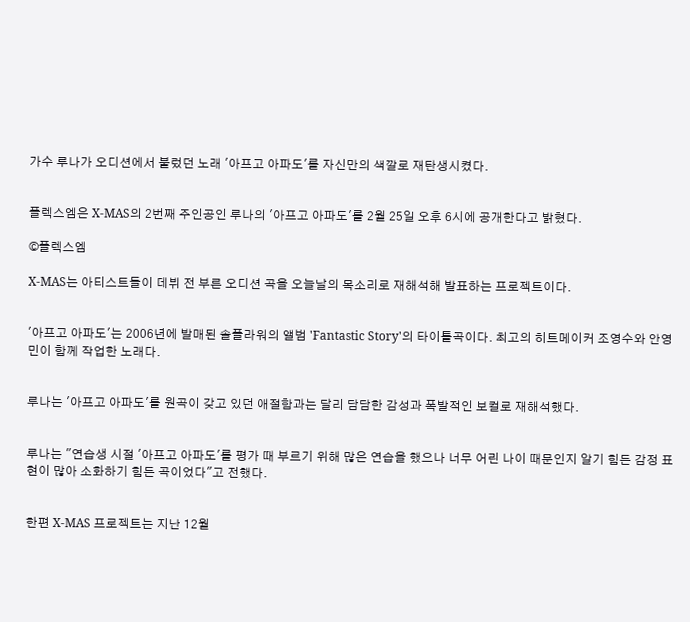가수 루나가 오디션에서 불렀던 노래 '아프고 아파도'를 자신만의 색깔로 재탄생시켰다.


플렉스엠은 X-MAS의 2번째 주인공인 루나의 '아프고 아파도'를 2월 25일 오후 6시에 공개한다고 밝혔다.

©플렉스엠

X-MAS는 아티스트들이 데뷔 전 부른 오디션 곡을 오늘날의 목소리로 재해석해 발표하는 프로젝트이다.


'아프고 아파도'는 2006년에 발매된 솔플라워의 앨범 'Fantastic Story'의 타이틀곡이다. 최고의 히트메이커 조영수와 안영민이 함께 작업한 노래다.


루나는 '아프고 아파도'를 원곡이 갖고 있던 애절함과는 달리 담담한 감성과 폭발적인 보컬로 재해석했다.


루나는 "연습생 시절 '아프고 아파도'를 평가 때 부르기 위해 많은 연습을 했으나 너무 어린 나이 때문인지 알기 힘든 감정 표현이 많아 소화하기 힘든 곡이었다"고 전했다.


한편 X-MAS 프로젝트는 지난 12월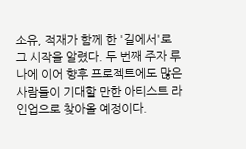소유, 적재가 함께 한 '길에서'로 그 시작을 알렸다. 두 번째 주자 루나에 이어 향후 프로젝트에도 많은 사람들이 기대할 만한 아티스트 라인업으로 찾아올 예정이다.